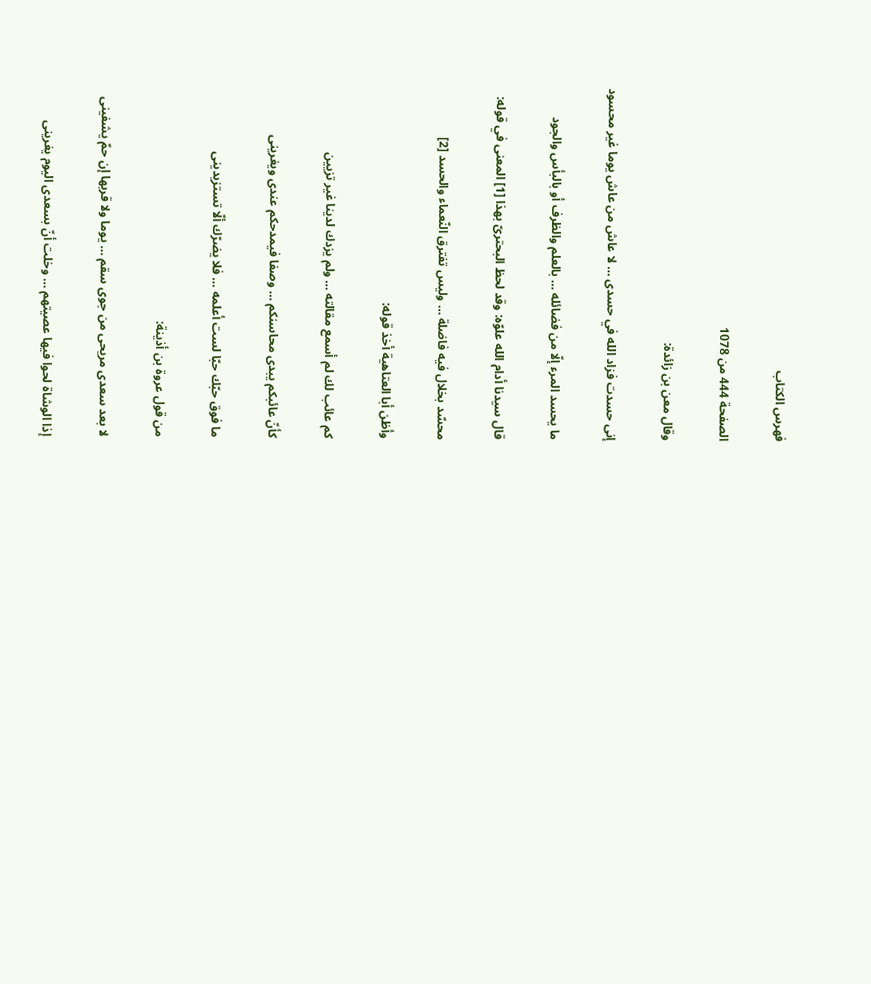فهرس الكتاب

الصفحة 444 من 1078

وقال معن بن زائدة:

إنى حسدت فزاد الله في حسدى … لا عاش من عاش يوما غير محسود

ما يحسد المرء إلّا من فضائله … بالعلم والظرف أو بالبأس والجود

قال سيدنا أدام الله علوّه: وقد لحظ البحترىّ بهذا [1] المعنى في قوله:

محسّد بخلال فيه فاضلة … وليس تفترق النّعماء والحسد [2]

وأظن أبا العتاهية أخذ قوله:

كم عائب لك لم أسمع مقالته … ولم يزدك لدينا غير تزيين

كأنّ عائبكم يبدى محاسنكم … وصفا فيمدحكم عندى ويغرينى

ما فوق حبّك حبّا لست أعلمه … فلا يضرّك ألّا تستزيدينى

من قول عروة بن أذينة:

لا بعد سعدى مريحى من جوى سقم … يوما ولا قربها إن حمّ يشفينى

إذا الوشاة لحوا فيها عصيتهم … وخلت أنّ بسعدى اليوم يغرينى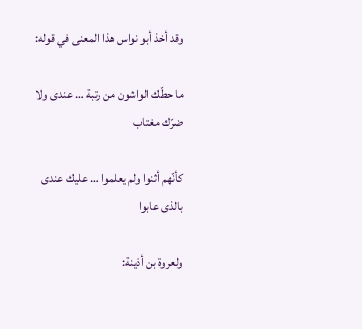وقد أخذ أبو نواس هذا المعنى في قوله:

ما حطّك الواشون من رتبة … عندى ولا ضرّك مغتاب

كأنّهم أثنوا ولم يعلموا … عليك عندى بالذى عابوا

ولعروة بن أذينة: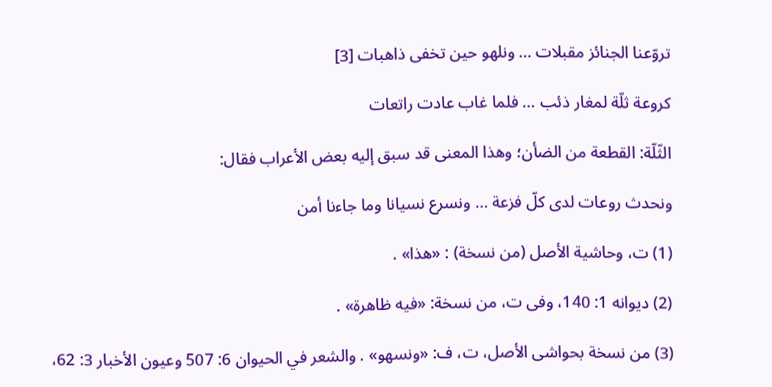تروّعنا الجنائز مقبلات … ونلهو حين تخفى ذاهبات [3]

كروعة ثلّة لمغار ذئب … فلما غاب عادت راتعات

الثّلّة: القطعة من الضأن؛ وهذا المعنى قد سبق إليه بعض الأعراب فقال:

ونحدث روعات لدى كلّ فزعة … ونسرع نسيانا وما جاءنا أمن

(1) ت، وحاشية الأصل (من نسخة) : «هذا» .

(2) ديوانه 1: 140، وفى ت، من نسخة: «فيه ظاهرة» .

(3) من نسخة بحواشى الأصل، ت، ف: «ونسهو» . والشعر في الحيوان 6: 507 وعيون الأخبار 3: 62،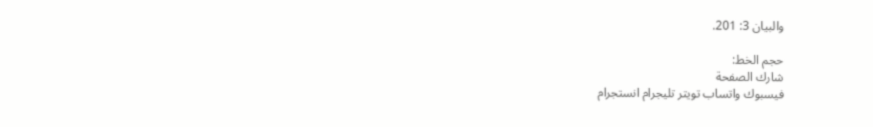والبيان 3: 201.

حجم الخط:
شارك الصفحة
فيسبوك واتساب تويتر تليجرام انستجرام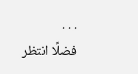. . .
فضلًا انتظر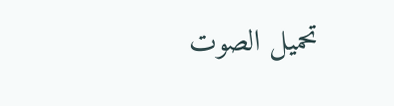تحميل الصوت